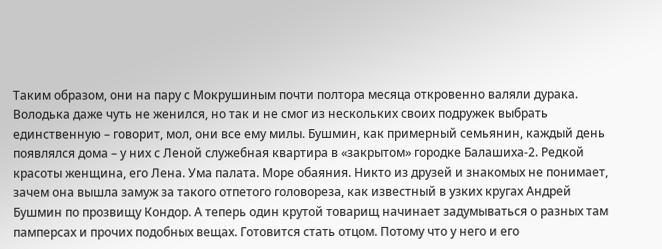Таким образом, они на пару с Мокрушиным почти полтора месяца откровенно валяли дурака. Володька даже чуть не женился, но так и не смог из нескольких своих подружек выбрать единственную – говорит, мол, они все ему милы. Бушмин, как примерный семьянин, каждый день появлялся дома – у них с Леной служебная квартира в «закрытом» городке Балашиха-2. Редкой красоты женщина, его Лена. Ума палата. Море обаяния. Никто из друзей и знакомых не понимает, зачем она вышла замуж за такого отпетого головореза, как известный в узких кругах Андрей Бушмин по прозвищу Кондор. А теперь один крутой товарищ начинает задумываться о разных там памперсах и прочих подобных вещах. Готовится стать отцом. Потому что у него и его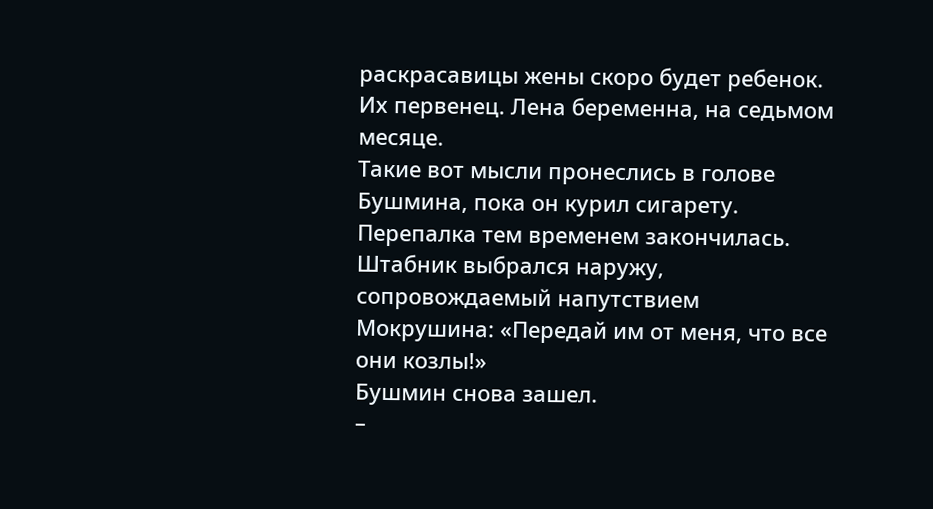раскрасавицы жены скоро будет ребенок. Их первенец. Лена беременна, на седьмом месяце.
Такие вот мысли пронеслись в голове Бушмина, пока он курил сигарету.
Перепалка тем временем закончилась. Штабник выбрался наружу, сопровождаемый напутствием Мокрушина: «Передай им от меня, что все они козлы!»
Бушмин снова зашел.
–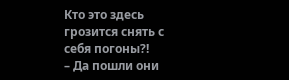Кто это здесь грозится снять с себя погоны?!
– Да пошли они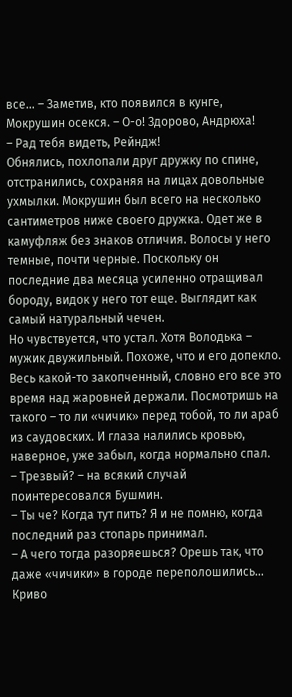все… – Заметив, кто появился в кунге, Мокрушин осекся. – О-о! Здорово, Андрюха!
– Рад тебя видеть, Рейндж!
Обнялись, похлопали друг дружку по спине, отстранились, сохраняя на лицах довольные ухмылки. Мокрушин был всего на несколько сантиметров ниже своего дружка. Одет же в камуфляж без знаков отличия. Волосы у него темные, почти черные. Поскольку он последние два месяца усиленно отращивал бороду, видок у него тот еще. Выглядит как самый натуральный чечен.
Но чувствуется, что устал. Хотя Володька – мужик двужильный. Похоже, что и его допекло. Весь какой-то закопченный, словно его все это время над жаровней держали. Посмотришь на такого – то ли «чичик» перед тобой, то ли араб из саудовских. И глаза налились кровью, наверное, уже забыл, когда нормально спал.
– Трезвый? – на всякий случай поинтересовался Бушмин.
– Ты че? Когда тут пить? Я и не помню, когда последний раз стопарь принимал.
– А чего тогда разоряешься? Орешь так, что даже «чичики» в городе переполошились…
Криво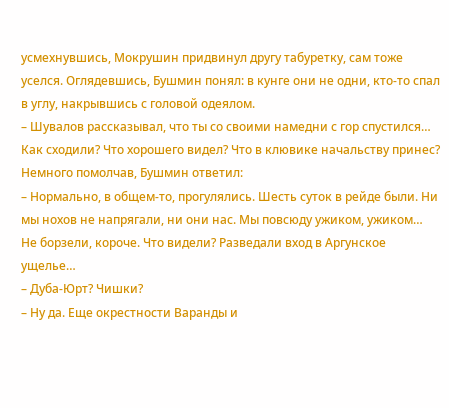усмехнувшись, Мокрушин придвинул другу табуретку, сам тоже уселся. Оглядевшись, Бушмин понял: в кунге они не одни, кто-то спал в углу, накрывшись с головой одеялом.
– Шувалов рассказывал, что ты со своими намедни с гор спустился… Как сходили? Что хорошего видел? Что в клювике начальству принес?
Немного помолчав, Бушмин ответил:
– Нормально, в общем-то, прогулялись. Шесть суток в рейде были. Ни мы нохов не напрягали, ни они нас. Мы повсюду ужиком, ужиком… Не борзели, короче. Что видели? Разведали вход в Аргунское ущелье…
– Дуба-Юрт? Чишки?
– Ну да. Еще окрестности Варанды и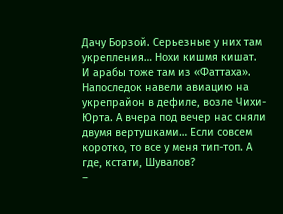Дачу Борзой. Серьезные у них там укрепления… Нохи кишмя кишат. И арабы тоже там из «Фаттаха». Напоследок навели авиацию на укрепрайон в дефиле, возле Чихи-Юрта. А вчера под вечер нас сняли двумя вертушками… Если совсем коротко, то все у меня тип-топ. А где, кстати, Шувалов?
–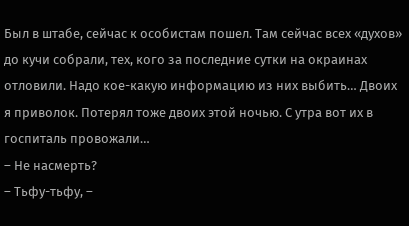Был в штабе, сейчас к особистам пошел. Там сейчас всех «духов» до кучи собрали, тех, кого за последние сутки на окраинах отловили. Надо кое-какую информацию из них выбить… Двоих я приволок. Потерял тоже двоих этой ночью. С утра вот их в госпиталь провожали…
– Не насмерть?
– Тьфу-тьфу, –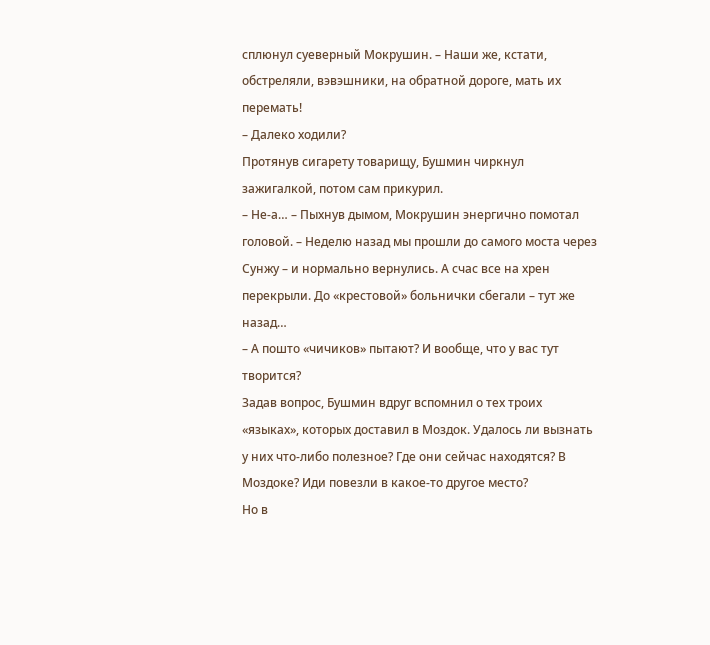сплюнул суеверный Мокрушин. – Наши же, кстати, обстреляли, вэвэшники, на обратной дороге, мать их перемать!
– Далеко ходили?
Протянув сигарету товарищу, Бушмин чиркнул зажигалкой, потом сам прикурил.
– Не-а… – Пыхнув дымом, Мокрушин энергично помотал головой. – Неделю назад мы прошли до самого моста через Сунжу – и нормально вернулись. А счас все на хрен перекрыли. До «крестовой» больнички сбегали – тут же назад…
– А пошто «чичиков» пытают? И вообще, что у вас тут творится?
Задав вопрос, Бушмин вдруг вспомнил о тех троих «языках», которых доставил в Моздок. Удалось ли вызнать у них что-либо полезное? Где они сейчас находятся? В Моздоке? Иди повезли в какое-то другое место?
Но в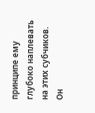принципе ему глубоко наплевать на этих субчиков. Он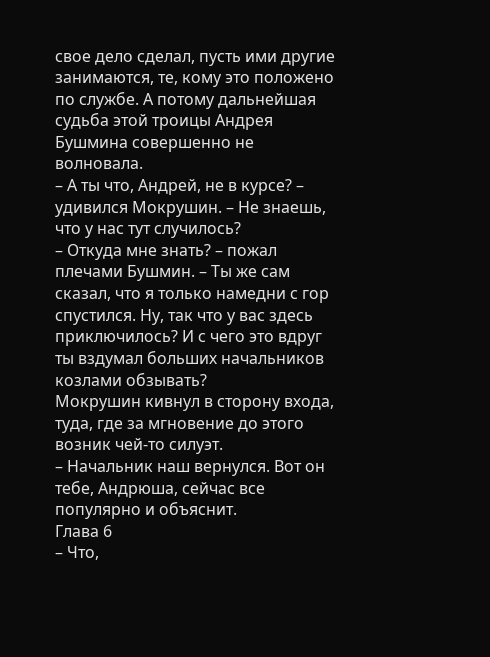свое дело сделал, пусть ими другие занимаются, те, кому это положено по службе. А потому дальнейшая судьба этой троицы Андрея Бушмина совершенно не волновала.
– А ты что, Андрей, не в курсе? – удивился Мокрушин. – Не знаешь, что у нас тут случилось?
– Откуда мне знать? – пожал плечами Бушмин. – Ты же сам сказал, что я только намедни с гор спустился. Ну, так что у вас здесь приключилось? И с чего это вдруг ты вздумал больших начальников козлами обзывать?
Мокрушин кивнул в сторону входа, туда, где за мгновение до этого возник чей-то силуэт.
– Начальник наш вернулся. Вот он тебе, Андрюша, сейчас все популярно и объяснит.
Глава 6
– Что,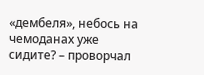«дембеля», небось на чемоданах уже сидите? – проворчал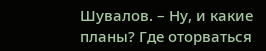Шувалов. – Ну, и какие планы? Где оторваться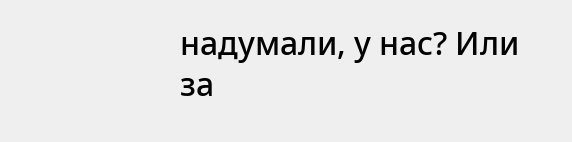надумали, у нас? Или за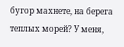бугор махнете, на берега теплых морей? У меня,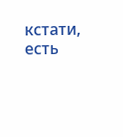кстати, есть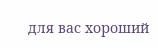для вас хороший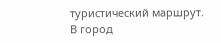туристический маршрут. В город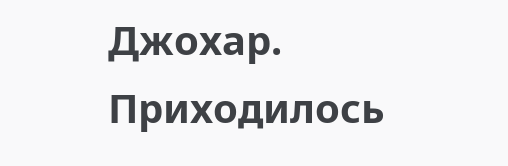Джохар. Приходилось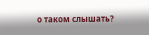о таком слышать?